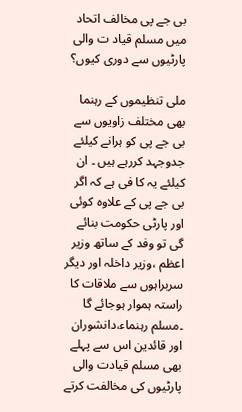بی جے پی مخالف اتحاد میں مسلم قیاد ت والی پارٹیوں سے دوری کیوں؟

ملی تنظیموں کے رہنما بھی مختلف زاویوں سے بی جے پی کو ہرانے کیلئے جدوجہد کررہے ہیں ۔ ان کیلئے یہ کا فی ہے کہ اگر بی جے پی کے علاوہ کوئی اور پارٹی حکومت بنائے گی تو وفد کے ساتھ وزیر اعظم ،وزیر داخلہ اور دیگر سربراہوں سے ملاقات کا راستہ ہموار ہوجائے گا ۔مسلم رہنماء،دانشوران اور قائدین اس سے پہلے بھی مسلم قیادت والی پارٹیوں کی مخالفت کرتے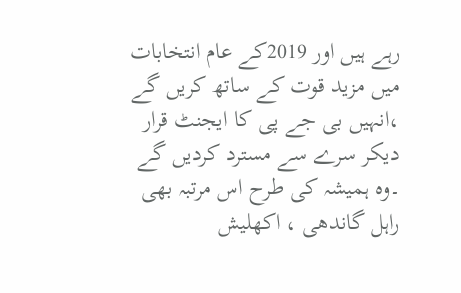رہے ہیں اور 2019کے عام انتخابات میں مزید قوت کے ساتھ کریں گے ،انہیں بی جے پی کا ایجنٹ قرار دیکر سرے سے مسترد کردیں گے ۔وہ ہمیشہ کی طرح اس مرتبہ بھی راہل گاندھی ، اکھلیش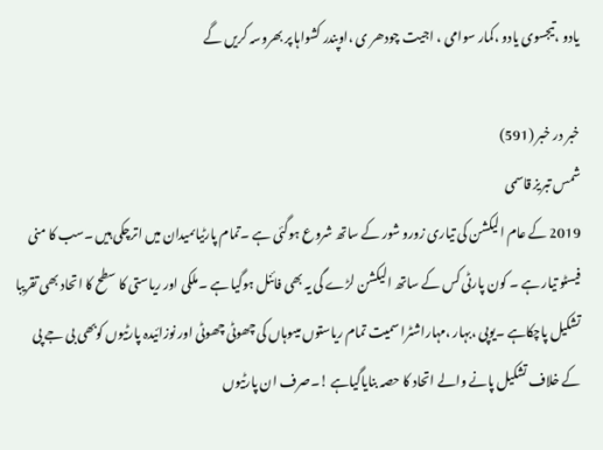یادو ،تیجسوی یادو ،کمار سوامی ، اجیت چودھر ی ،اوپندر کشواہا پر بھروسہ کریں گے

خبر در خبر (591)
شمس تبریز قاسمی
2019 کے عام الیکشن کی تیاری زورو شور کے ساتھ شروع ہوگئی ہے ۔تمام پارٹیاںمیدان میں اترچکی ہیں ۔سب کا منی فیسٹو تیار ہے ۔ کون پارٹی کس کے ساتھ الیکشن لڑے گی یہ بھی فائنل ہوگیا ہے ۔ملکی اور ریاستی کا سطح کا اتحاد بھی تقریبا تشکیل پاچکاہے ۔یوپی ،بہار ،مہاراشٹرا سمیت تمام ریاستوں میںوہاں کی چھوٹی چھوٹی اور نوزائیدہ پارٹیوں کوبھی بی جے پی کے خلاف تشکیل پانے والے اتحاد کا حصہ بنایاگیاہے !۔صرف ان پارٹیوں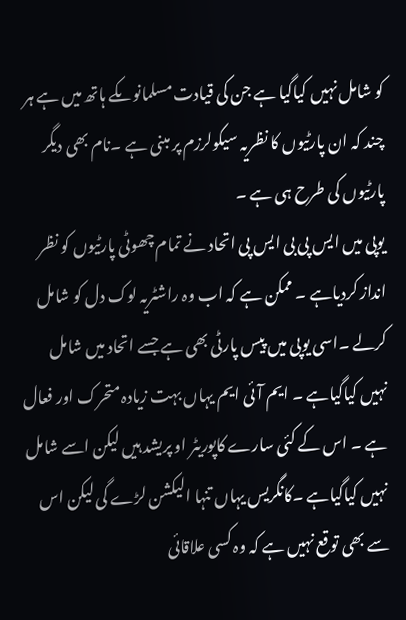کو شامل نہیں کیاگیا ہے جن کی قیادت مسلمانوںکے ہاتھ میں ہے ہر چند کہ ان پارٹیوں کا نظریہ سیکولرزم پر مبنی ہے ۔نام بھی دیگر پارٹیوں کی طرح ہی ہے ۔
یوپی میں ایس پی بی ایس پی اتحاد نے تمام چھوٹی پارٹیوں کو نظر انداز کردیاہے ۔ ممکن ہے کہ اب وہ راشٹریہ لوک دل کو شامل کرلے ۔اسی یوپی میں پیس پارٹی بھی ہے جسے اتحاد میں شامل نہیں کیاگیاہے ۔ ایم آئی ایم یہاں بہت زیادہ متحرک اور فعال ہے ۔ اس کے کئی سارے کاپوریٹر او پریشد ہیں لیکن اسے شامل نہیں کیاگیاہے ۔کانگریس یہاں تنہا الیکشن لڑے گی لیکن اس سے بھی توقع نہیں ہے کہ وہ کسی علاقائی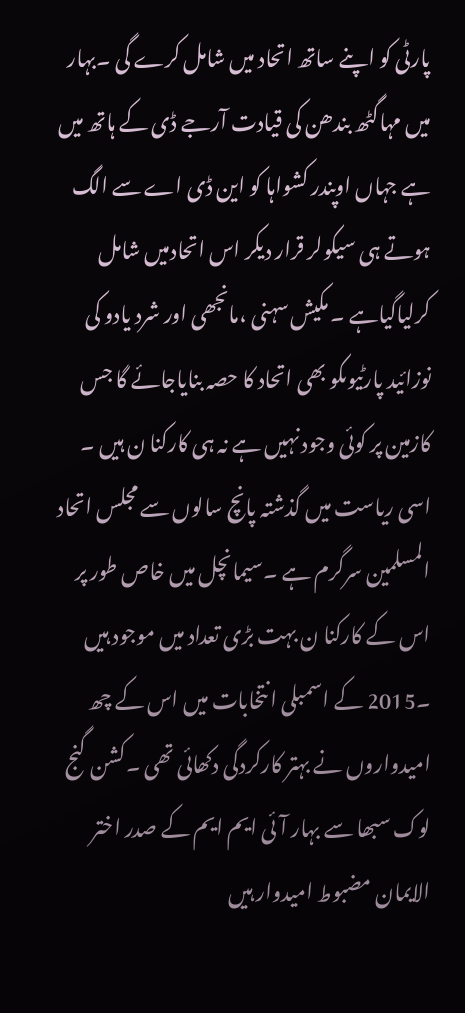پارٹی کو اپنے ساتھ اتحاد میں شامل کرے گی ۔بہار میں مہاگٹھ بندھن کی قیادت آرجے ڈی کے ہاتھ میں ہے جہاں اوپندر کشواہا کو این ڈی اے سے الگ ہوتے ہی سیکولر قرار دیکر اس اتحادمیں شامل کرلیاگیاہے ۔ مکیش سہنی ،مانجھی اور شرد یادو کی نوزائید پارٹیوںکو بھی اتحاد کا حصہ بنایاجائے گا جس کازمین پر کوئی وجود نہیں ہے نہ ہی کارکنا ن ہیں ۔ اسی ریاست میں گذشتہ پانچ سالوں سے مجلس اتحاد المسلمین سرگرم ہے ۔سیمانچل میں خاص طور پر اس کے کارکنا ن بہت بڑی تعداد میں موجود ہیں ۔2015 کے اسمبلی انتخابات میں اس کے چھ امیدواروں نے بہتر کارکردگی دکھائی تھی ۔کشن گنج لوک سبھا سے بہار آئی ایم ایم کے صدر اختر الایمان مضبوط امیدوار ہیں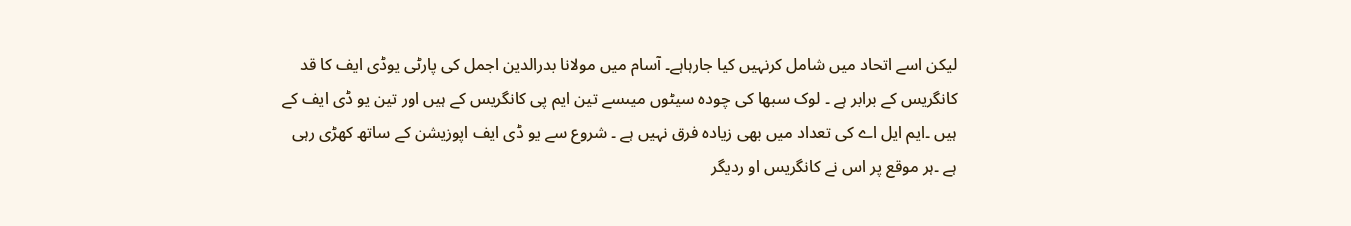لیکن اسے اتحاد میں شامل کرنہیں کیا جارہاہے۔ آسام میں مولانا بدرالدین اجمل کی پارٹی یوڈی ایف کا قد کانگریس کے برابر ہے ۔ لوک سبھا کی چودہ سیٹوں میںسے تین ایم پی کانگریس کے ہیں اور تین یو ڈی ایف کے ہیں ۔ایم ایل اے کی تعداد میں بھی زیادہ فرق نہیں ہے ۔ شروع سے یو ڈی ایف اپوزیشن کے ساتھ کھڑی رہی ہے ۔ہر موقع پر اس نے کانگریس او ردیگر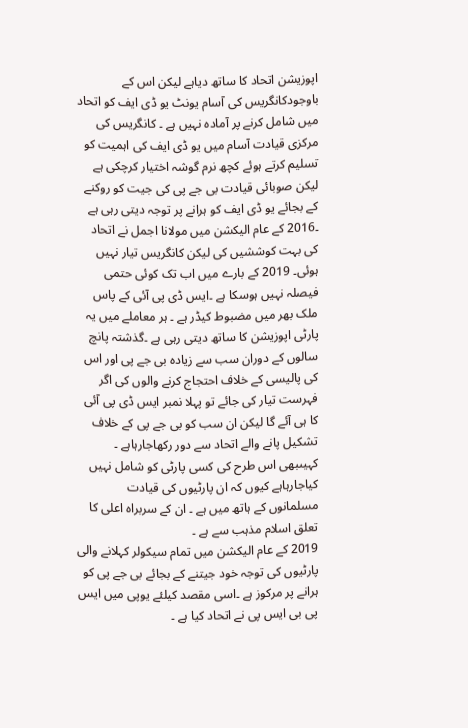اپوزیشن اتحاد کا ساتھ دیاہے لیکن اس کے باوجودکانگریس کی آسام یونٹ یو ڈی ایف کو اتحاد میں شامل کرنے پر آمادہ نہیں ہے ۔ کانگریس کی مرکزی قیادت آسام میں یو ڈی ایف کی اہمیت کو تسلیم کرتے ہوئے کچھ نرم گوشہ اختیار کرچکی ہے لیکن صوبائی قیادت بی جے پی کی جیت کو روکنے کے بجائے یو ڈی ایف کو ہرانے پر توجہ دیتی رہی ہے ۔2016 کے عام الیکشن میں مولانا اجمل نے اتحاد کی بہت کوششیں کی لیکن کانگریس تیار نہیں ہوئی۔ 2019 کے بارے میں اب تک کوئی حتمی فیصلہ نہیں ہوسکا ہے ۔ایس ڈی پی آئی کے پاس ملک بھر میں مضبوط کیڈر ہے ۔ ہر معاملے میں یہ پارٹی اپوزیشن کا ساتھ دیتی رہی ہے ۔گذشتہ پانچ سالوں کے دوران سب سے زیادہ بی جے پی اور اس کی پالیسی کے خلاف احتجاج کرنے والوں کی اگر فہرست تیار کی جائے تو پہلا نمبر ایس ڈی پی آئی کا ہی آئے گا لیکن ان سب کو بی جے پی کے خلاف تشکیل پانے والے اتحاد سے دور رکھاجارہاہے ۔ کہیںبھی اس طرح کی کسی پارٹی کو شامل نہیں کیاجارہاہے کیوں کہ ان پارٹیوں کی قیادت مسلمانوں کے ہاتھ میں ہے ۔ ان کے سربراہ اعلی کا تعلق اسلام مذہب سے ہے ۔
2019 کے عام الیکشن میں تمام سیکولر کہلانے والی پارٹیوں کی توجہ خود جیتنے کے بجائے بی جے پی کو ہرانے پر مرکوز ہے ۔اسی مقصد کیلئے یوپی میں ایس پی بی ایس پی نے اتحاد کیا ہے ۔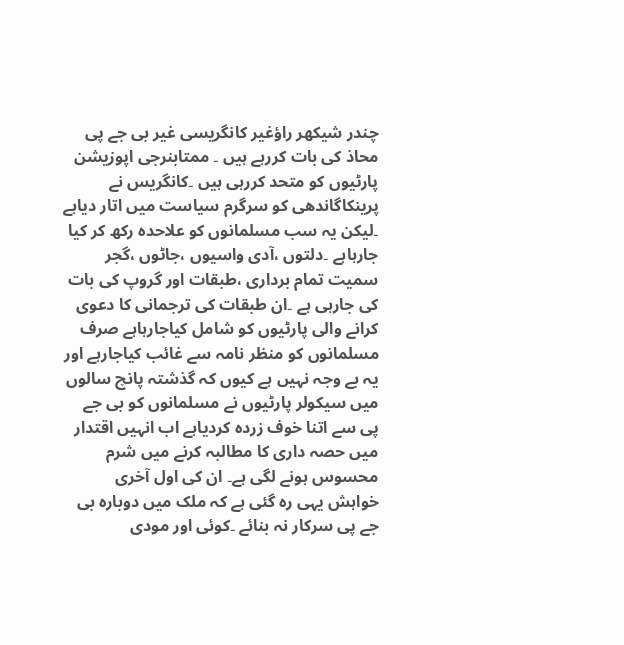چندر شیکھر راؤغیر کانگریسی غیر بی جے پی محاذ کی بات کررہے ہیں ۔ ممتابنرجی اپوزیشن پارٹیوں کو متحد کررہی ہیں ۔کانگریس نے پرینکاگاندھی کو سرگرم سیاست میں اتار دیاہے ۔لیکن یہ سب مسلمانوں کو علاحدہ رکھ کر کیا جارہاہے ۔دلتوں ،آدی واسیوں ،جاٹوں ،گجر سمیت تمام برداری ،طبقات اور گروپ کی بات کی جارہی ہے ۔ان طبقات کی ترجمانی کا دعوی کرانے والی پارٹیوں کو شامل کیاجارہاہے صرف مسلمانوں کو منظر نامہ سے غائب کیاجارہے اور یہ بے وجہ نہیں ہے کیوں کہ گذشتہ پانچ سالوں میں سیکولر پارٹیوں نے مسلمانوں کو بی جے پی سے اتنا خوف زردہ کردیاہے اب انہیں اقتدار میں حصہ داری کا مطالبہ کرنے میں شرم محسوس ہونے لگی ہے۔ ان کی اول آخری خواہش یہی رہ گئی ہے کہ ملک میں دوبارہ بی جے پی سرکار نہ بنائے ۔کوئی اور مودی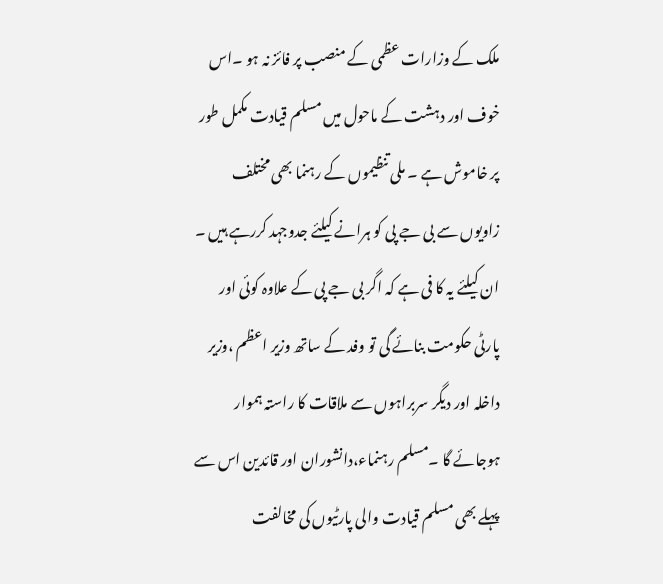ملک کے وزارات عظمی کے منصب پر فائز نہ ہو ۔اس خوف اور دہشت کے ماحول میں مسلم قیادت مکمل طور پر خاموش ہے ۔ ملی تنظیموں کے رہنما بھی مختلف زاویوں سے بی جے پی کو ہرانے کیلئے جدوجہد کررہے ہیں ۔ ان کیلئے یہ کا فی ہے کہ اگر بی جے پی کے علاوہ کوئی اور پارٹی حکومت بنائے گی تو وفد کے ساتھ وزیر اعظم ،وزیر داخلہ اور دیگر سربراہوں سے ملاقات کا راستہ ہموار ہوجائے گا ۔مسلم رہنماء،دانشوران اور قائدین اس سے پہلے بھی مسلم قیادت والی پارٹیوں کی مخالفت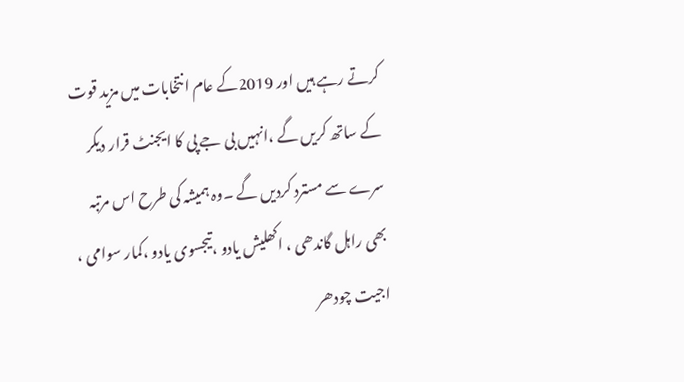کرتے رہے ہیں اور 2019کے عام انتخابات میں مزید قوت کے ساتھ کریں گے ،انہیں بی جے پی کا ایجنٹ قرار دیکر سرے سے مسترد کردیں گے ۔وہ ہمیشہ کی طرح اس مرتبہ بھی راہل گاندھی ، اکھلیش یادو ،تیجسوی یادو ،کمار سوامی ، اجیت چودھر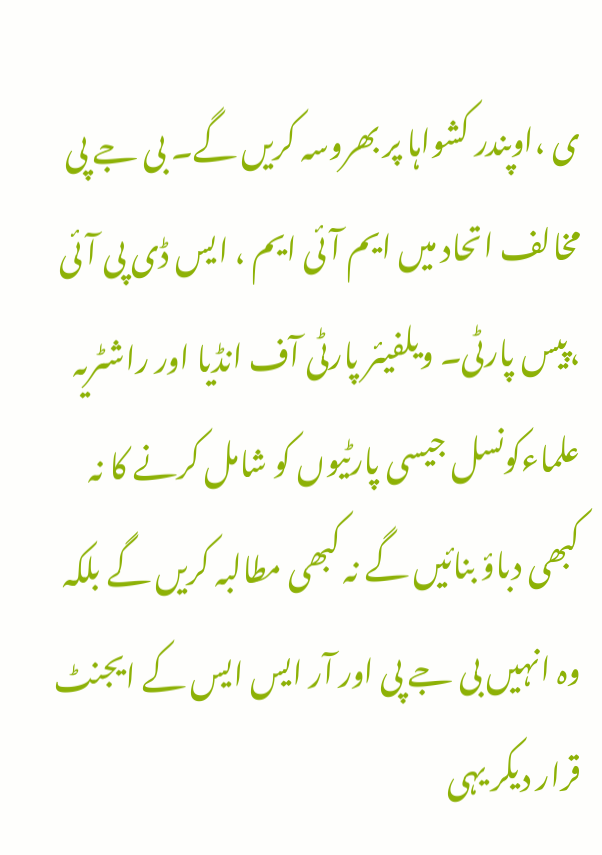ی ،اوپندر کشواہا پر بھروسہ کریں گے۔ بی جے پی مخالف اتحاد میں ایم آئی ایم ، ایس ڈی پی آئی ،پیس پارٹی۔ ویلفیئر پارٹی آف انڈیا اور راشٹریہ علماءکونسل جیسی پارٹیوں کو شامل کرنے کا نہ کبھی دباؤ بنائیں گے نہ کبھی مطالبہ کریں گے بلکہ وہ انہیں بی جے پی اور آر ایس ایس کے ایجنٹ قرار دیکر یہی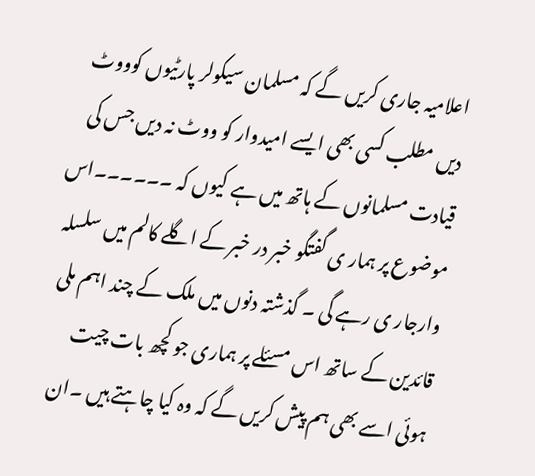اعلامیہ جاری کریں گے کہ مسلمان سیکولر پارٹیوں کوووٹ دیں مطلب کسی بھی ایسے امیدوار کو ووٹ نہ دیں جس کی قیادت مسلمانوں کے ہاتھ میں ہے کیوں کہ ۔۔۔۔۔۔اس موضوع پر ہمار ی گفتگو خبر در خبر کے اگلے کالم میں سلسلہ وارجار ی رہے گی ۔ گذشتہ دنوں میں ملک کے چند اہم ملی قائدین کے ساتھ اس مسئلے پر ہماری جو کچھ بات چیت ہوئی اسے بھی ہم پیش کریں گے کہ وہ کیا چاہتے ہیں ۔ان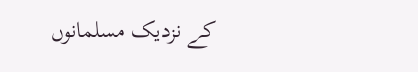کے نزدیک مسلمانوں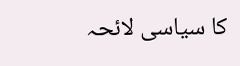کا سیاسی لائحہ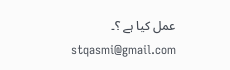عمل کیا ہے ؟۔
stqasmi@gmail.com